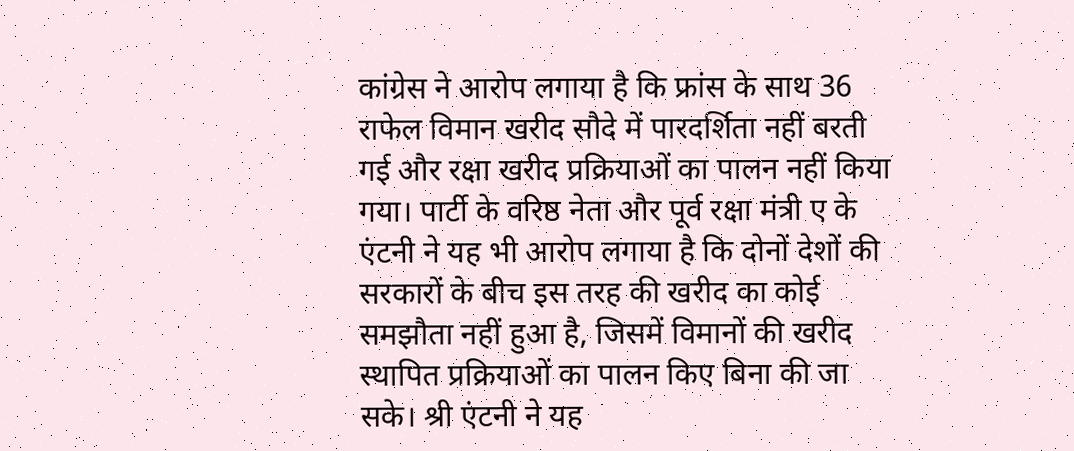कांग्रेस ने आरोप लगाया है कि फ्रांस के साथ 36 राफेल विमान खरीद सौदे में पारदर्शिता नहीं बरती गई और रक्षा खरीद प्रक्रियाओं का पालन नहीं किया गया। पार्टी के वरिष्ठ नेता और पूर्व रक्षा मंत्री ए के एंटनी ने यह भी आरोप लगाया है कि दोनों देशों की सरकारों के बीच इस तरह की खरीद का कोई समझौता नहीं हुआ है, जिसमें विमानों की खरीद स्थापित प्रक्रियाओं का पालन किए बिना की जा सके। श्री एंटनी ने यह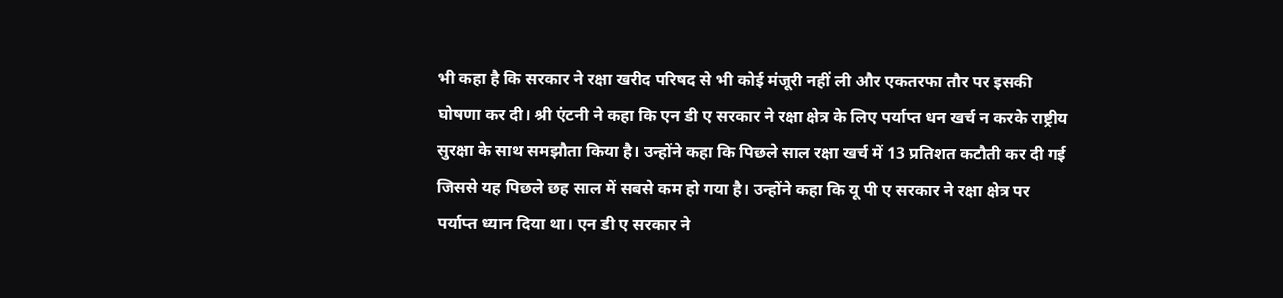भी कहा है कि सरकार ने रक्षा खरीद परिषद से भी कोई मंजूरी नहीं ली और एकतरफा तौर पर इसकी घोषणा कर दी। श्री एंटनी ने कहा कि एन डी ए सरकार ने रक्षा क्षेत्र के लिए पर्याप्त धन खर्च न करके राष्ट्रीय सुरक्षा के साथ समझौता किया है। उन्होंने कहा कि पिछले साल रक्षा खर्च में 13 प्रतिशत कटौती कर दी गई जिससे यह पिछले छह साल में सबसे कम हो गया है। उन्होंने कहा कि यू पी ए सरकार ने रक्षा क्षेत्र पर पर्याप्त ध्यान दिया था। एन डी ए सरकार ने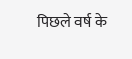पिछले वर्ष के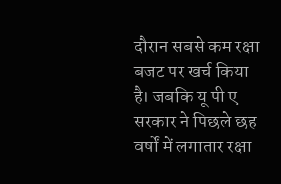दौरान सबसे कम रक्षा बजट पर खर्च किया है। जबकि यू पी ए सरकार ने पिछले छह वर्षों में लगातार रक्षा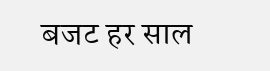बजट हर साल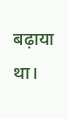बढ़ाया था।